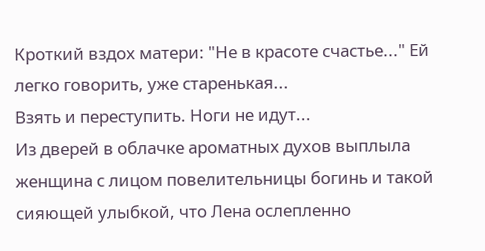Кроткий вздох матери: "Не в красоте счастье..." Ей легко говорить, уже старенькая...
Взять и переступить. Ноги не идут...
Из дверей в облачке ароматных духов выплыла женщина с лицом повелительницы богинь и такой сияющей улыбкой, что Лена ослепленно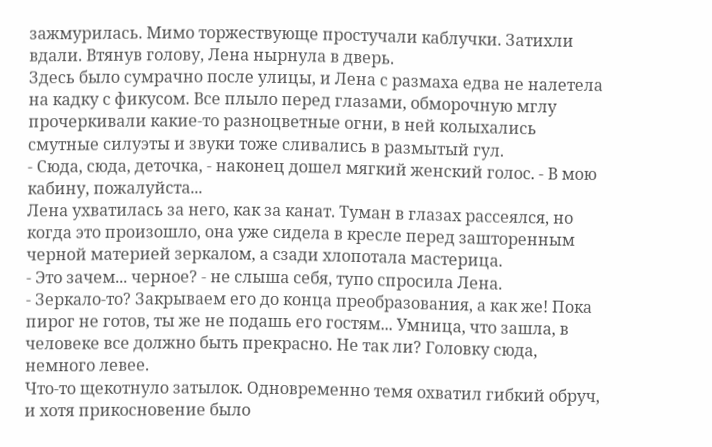зажмурилась. Мимо торжествующе простучали каблучки. Затихли вдали. Втянув голову, Лена нырнула в дверь.
Здесь было сумрачно после улицы, и Лена с размаха едва не налетела на кадку с фикусом. Все плыло перед глазами, обморочную мглу прочеркивали какие-то разноцветные огни, в ней колыхались смутные силуэты и звуки тоже сливались в размытый гул.
- Сюда, сюда, деточка, - наконец дошел мягкий женский голос. - В мою кабину, пожалуйста...
Лена ухватилась за него, как за канат. Туман в глазах рассеялся, но когда это произошло, она уже сидела в кресле перед зашторенным черной материей зеркалом, а сзади хлопотала мастерица.
- Это зачем... черное? - не слыша себя, тупо спросила Лена.
- Зеркало-то? Закрываем его до конца преобразования, а как же! Пока пирог не готов, ты же не подашь его гостям... Умница, что зашла, в человеке все должно быть прекрасно. Не так ли? Головку сюда, немного левее.
Что-то щекотнуло затылок. Одновременно темя охватил гибкий обруч, и хотя прикосновение было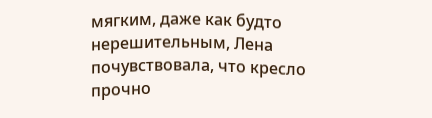мягким, даже как будто нерешительным, Лена почувствовала, что кресло прочно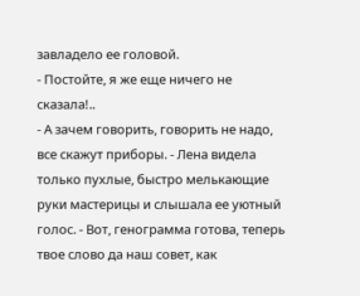завладело ее головой.
- Постойте, я же еще ничего не сказала!..
- А зачем говорить, говорить не надо, все скажут приборы. - Лена видела только пухлые, быстро мелькающие руки мастерицы и слышала ее уютный голос. - Вот, генограмма готова, теперь твое слово да наш совет, как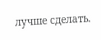лучше сделать.